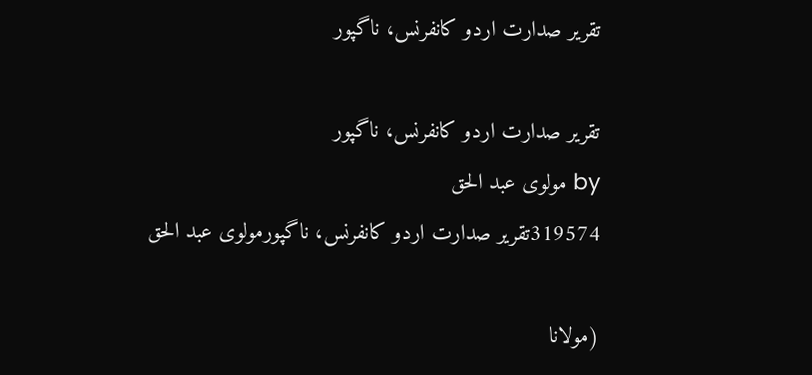تقریر صدارت اردو کانفرنس، ناگپور

تقریر صدارت اردو کانفرنس، ناگپور
by مولوی عبد الحق
319574تقریر صدارت اردو کانفرنس، ناگپورمولوی عبد الحق

(مولانا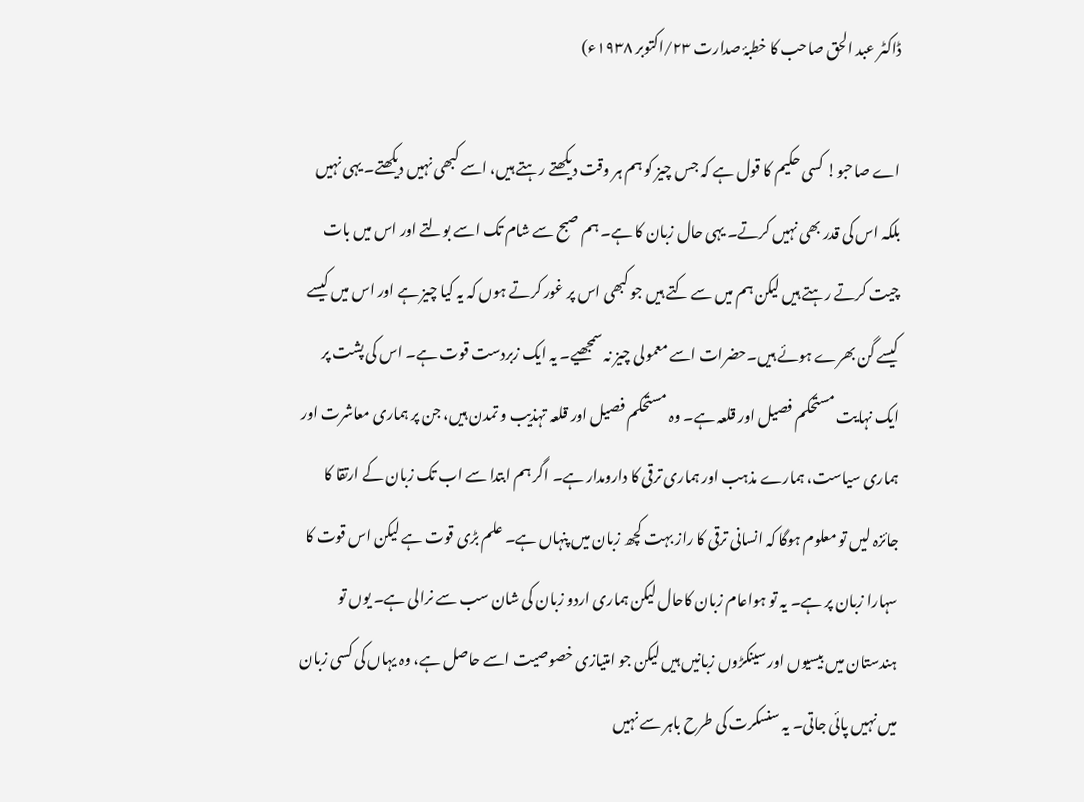ڈاکٹر عبد الحق صاحب کا خطبۂ صدارت ۲۳/اکتوبر ۱۹۳۸ء)

اے صاحبو! کسی حکیم کا قول ہے کہ جس چیز کو ہم ہر وقت دیکھتے رہتے ہیں، اسے کبھی نہیں دیکھتے۔ یہی نہیں بلکہ اس کی قدر بھی نہیں کرتے۔ یہی حال زبان کا ہے۔ ہم صبح سے شام تک اسے بولتے اور اس میں بات چیت کرتے رہتے ہیں لیکن ہم میں سے کتے ہیں جو کبھی اس پر غور کرتے ہوں کہ یہ کیا چیز ہے اور اس میں کیسے کیسے گن بھرے ہوئے ہیں۔حضرات اسے معمولی چیز نہ سمجھیے۔ یہ ایک زبردست قوت ہے۔ اس کی پشت پر ایک نہایت مستحکم فصیل اور قلعہ ہے۔ وہ مستحکم فصیل اور قلعہ تہذیب و تمدن ہیں، جن پر ہماری معاشرت اور ہماری سیاست، ہمارے مذہب اور ہماری ترقی کا دارومدار ہے۔ اگر ہم ابتدا سے اب تک زبان کے ارتقا کا جائزہ لیں تو معلوم ہوگا کہ انسانی ترقی کا راز بہت کچھ زبان میں پنہاں ہے۔ علم بڑی قوت ہے لیکن اس قوت کا سہارا زبان پر ہے۔ یہ تو ہواعام زبان کاحال لیکن ہماری اردو زبان کی شان سب سے نرالی ہے۔ یوں تو ہندستان میں بیسیوں اور سینکڑوں زبانیں ہیں لیکن جو امتیازی خصوصیت اسے حاصل ہے، وہ یہاں کی کسی زبان میں نہیں پائی جاتی۔ یہ سنسکرت کی طرح باہر سے نہیں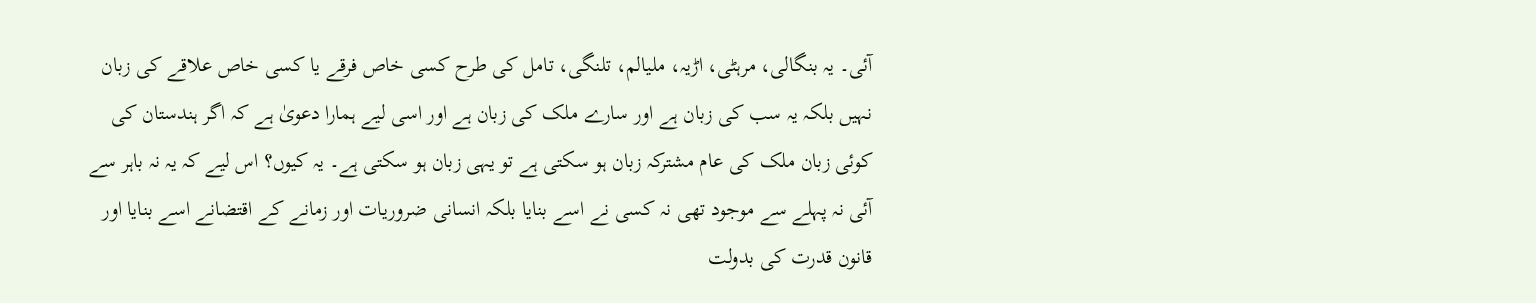آئی۔ یہ بنگالی، مرہٹی، اڑیہ، ملیالم، تلنگی، تامل کی طرح کسی خاص فرقے یا کسی خاص علاقے کی زبان نہیں بلکہ یہ سب کی زبان ہے اور سارے ملک کی زبان ہے اور اسی لیے ہمارا دعویٰ ہے کہ اگر ہندستان کی کوئی زبان ملک کی عام مشترکہ زبان ہو سکتی ہے تو یہی زبان ہو سکتی ہے۔ یہ کیوں؟ اس لیے کہ یہ نہ باہر سے آئی نہ پہلے سے موجود تھی نہ کسی نے اسے بنایا بلکہ انسانی ضروریات اور زمانے کے اقتضانے اسے بنایا اور قانون قدرت کی بدولت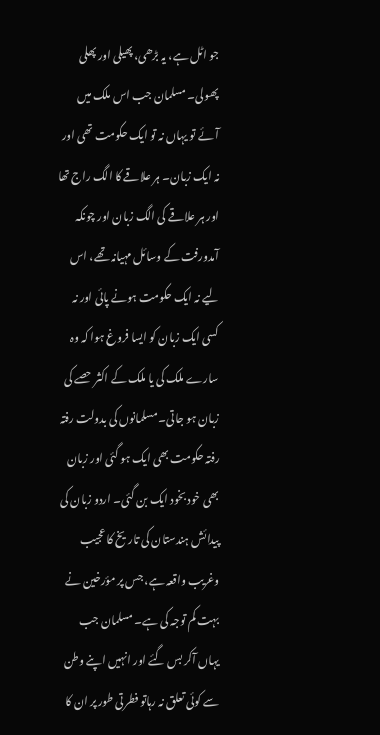جو اٹل ہے، یہ بڑھی، پھیلی اور پھلی پھولی۔ مسلمان جب اس ملک میں آئے تو یہاں نہ تو ایک حکومت تھی اور نہ ایک زبان۔ ہر علاقے کا الگ راج تھا اور ہر علاقے کی الگ زبان اور چونکہ آمدورفت کے وسائل مہیانہ تھے، اس لیے نہ ایک حکومت ہونے پائی اور نہ کسی ایک زبان کو ایسا فروغ ہوا کہ وہ سارے ملک کی یا ملک کے اکثر حصے کی زبان ہو جاتی۔ مسلمانوں کی بدولت رفتہ رفتہ حکومت بھی ایک ہو گئی اور زبان بھی خود بخود ایک بن گئی۔ اردو زبان کی پیدائش ہندستان کی تاریخ کا عجیب وغریب واقعہ ہے، جس پر مؤرخین نے بہت کم توجہ کی ہے۔ مسلمان جب یہاں آکر بس گئے اور انہیں اپنے وطن سے کوئی تعلق نہ رہاتو فطرتی طور پر ان کا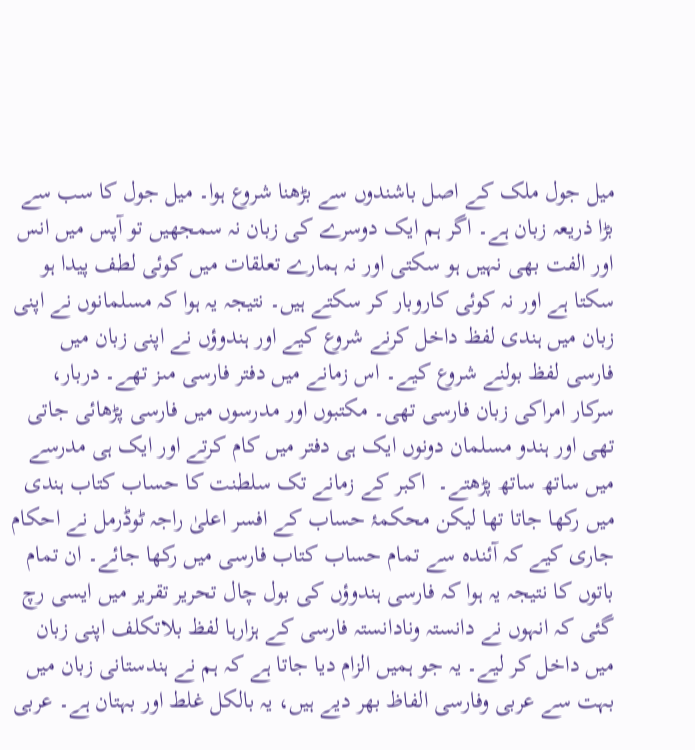میل جول ملک کے اصل باشندوں سے بڑھنا شروع ہوا۔ میل جول کا سب سے بڑا ذریعہ زبان ہے۔ اگر ہم ایک دوسرے کی زبان نہ سمجھیں تو آپس میں انس اور الفت بھی نہیں ہو سکتی اور نہ ہمارے تعلقات میں کوئی لطف پیدا ہو سکتا ہے اور نہ کوئی کاروبار کر سکتے ہیں۔ نتیجہ یہ ہوا کہ مسلمانوں نے اپنی زبان میں ہندی لفظ داخل کرنے شروع کیے اور ہندوؤں نے اپنی زبان میں فارسی لفظ بولنے شروع کیے۔ اس زمانے میں دفتر فارسی مںز تھے۔ دربار، سرکار امراکی زبان فارسی تھی۔ مکتبوں اور مدرسوں میں فارسی پڑھائی جاتی تھی اور ہندو مسلمان دونوں ایک ہی دفتر میں کام کرتے اور ایک ہی مدرسے میں ساتھ ساتھ پڑھتے۔  اکبر کے زمانے تک سلطنت کا حساب کتاب ہندی میں رکھا جاتا تھا لیکن محکمۂ حساب کے افسر اعلیٰ راجہ ٹوڈرمل نے احکام جاری کیے کہ آئندہ سے تمام حساب کتاب فارسی میں رکھا جائے۔ ان تمام باتوں کا نتیجہ یہ ہوا کہ فارسی ہندوؤں کی بول چال تحریر تقریر میں ایسی رچ گئی کہ انہوں نے دانستہ ونادانستہ فارسی کے ہزارہا لفظ بلاتکلف اپنی زبان میں داخل کر لیے۔ یہ جو ہمیں الزام دیا جاتا ہے کہ ہم نے ہندستانی زبان میں بہت سے عربی وفارسی الفاظ بھر دیے ہیں، یہ بالکل غلط اور بہتان ہے۔ عربی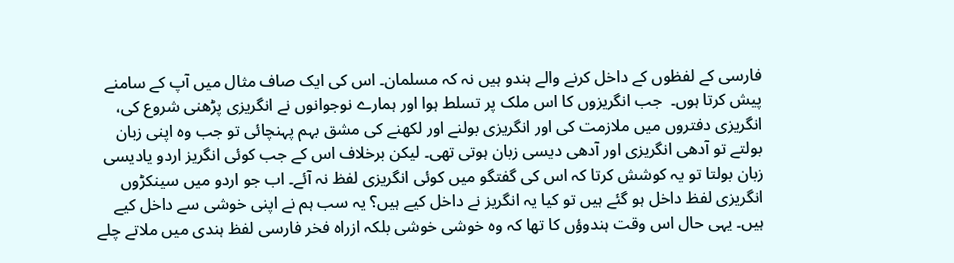فارسی کے لفظوں کے داخل کرنے والے ہندو ہیں نہ کہ مسلمان۔ اس کی ایک صاف مثال میں آپ کے سامنے پیش کرتا ہوں۔  جب انگریزوں کا اس ملک پر تسلط ہوا اور ہمارے نوجوانوں نے انگریزی پڑھنی شروع کی، انگریزی دفتروں میں ملازمت کی اور انگریزی بولنے اور لکھنے کی مشق بہم پہنچائی تو جب وہ اپنی زبان بولتے تو آدھی انگریزی اور آدھی دیسی زبان ہوتی تھی۔ لیکن برخلاف اس کے جب کوئی انگریز اردو یادیسی زبان بولتا تو یہ کوشش کرتا کہ اس کی گفتگو میں کوئی انگریزی لفظ نہ آئے۔ اب جو اردو میں سینکڑوں انگریزی لفظ داخل ہو گئے ہیں تو کیا یہ انگریز نے داخل کیے ہیں؟ یہ سب ہم نے اپنی خوشی سے داخل کیے ہیں۔ یہی حال اس وقت ہندوؤں کا تھا کہ وہ خوشی خوشی بلکہ ازراہ فخر فارسی لفظ ہندی میں ملاتے چلے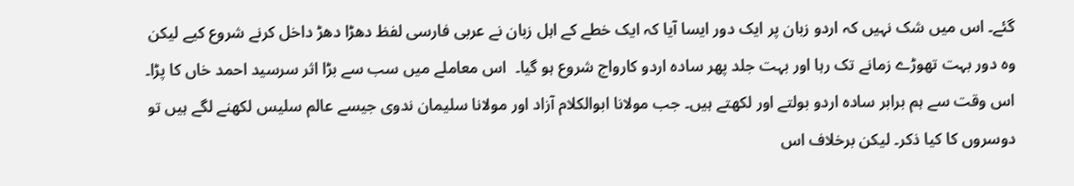گئے۔ اس میں شک نہیں کہ اردو زبان پر ایک دور ایسا آیا کہ ایک خطے کے اہل زبان نے عربی فارسی لفظ دھڑا دھڑ داخل کرنے شروع کیے لیکن وہ دور بہت تھوڑے زمانے تک رہا اور بہت جلد پھر سادہ اردو کارواج شروع ہو گیا۔  اس معاملے میں سب سے بڑا اثر سرسید احمد خاں کا پڑا۔ اس وقت سے ہم برابر سادہ اردو بولتے اور لکھتے ہیں۔ جب مولانا ابوالکلام آزاد اور مولانا سلیمان ندوی جیسے عالم سلیس لکھنے لگے ہیں تو دوسروں کا کیا ذکر۔ لیکن برخلاف اس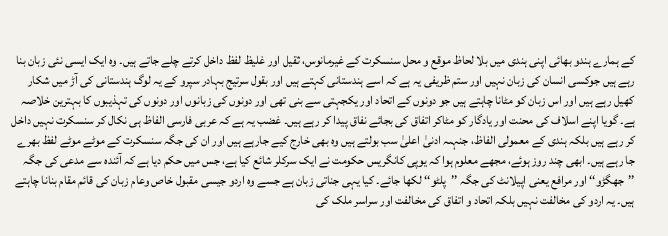کے ہمارے ہندو بھائی اپنی ہندی میں بلا لحاظ موقع و محل سنسکرت کے غیرمانوس، ثقیل اور غلیظ لفظ داخل کرتے چلے جاتے ہیں۔ وہ ایک ایسی نئی زبان بنا رہے ہیں جوکسی انسان کی زبان نہیں اور ستم ظریفی یہ ہے کہ اسے ہندستانی کہتے ہیں اور بقول سرتیج بہادر سپرو کے یہ لوگ ہندستانی کی آڑ میں شکار کھیل رہے ہیں اور اس زبان کو مٹانا چاہتے ہیں جو دونوں کے اتحاد اور یکجہتی سے بنی تھی اور دونوں کی زبانوں اور دونوں کی تہذیبوں کا بہترین خلاصہ ہے۔ گویا اپنے اسلاف کی محنت اور یادگار کو مٹاکر اتفاق کی بجائے نفاق پیدا کر رہے ہیں۔ غضب یہ ہے کہ عربی فارسی الفاظ ہی نکال کر سنسکرت نہیں داخل کر رہے ہیں بلکہ ہندی کے معمولی الفاظ، جنہںہ ادنیٰ اعلیٰ سب بولتے ہیں وہ بھی خارج کیے جارہے ہیں اور ان کی جگہ سنسکرت کے موٹے موٹے لفظ بھرے جا رہے ہیں۔ ابھی چند روز ہوئے، مجھے معلوم ہوا کہ یوپی کانگریس حکومت نے ایک سرکلر شائع کیا ہے، جس میں حکم دیا ہے کہ آئندہ سے مدعی کی جگہ ’’جھگڑو‘‘ اور مرافع یعنی اپیلانٹ کی جگہ ’’پلٹو‘‘ لکھا جائے۔ کیا یہی جناتی زبان ہے جسے وہ اردو جیسی مقبول خاص وعام زبان کی قائم مقام بنانا چاہتے ہیں۔ یہ اردو کی مخالفت نہیں بلکہ اتحاد و اتفاق کی مخالفت اور سراسر ملک کی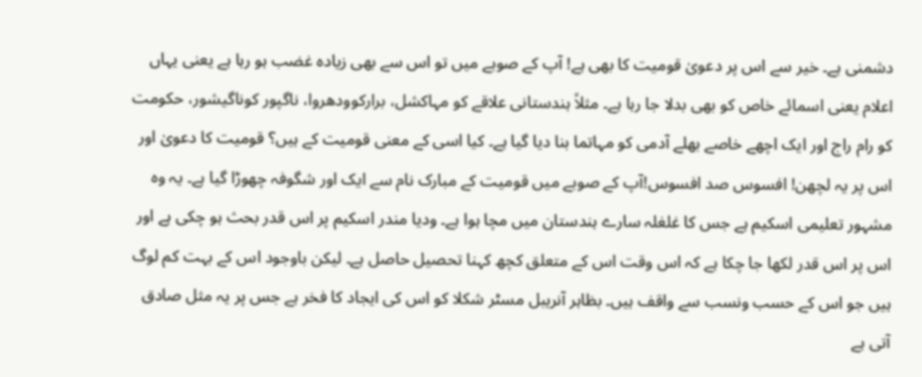دشمنی ہے۔ خیر سے اس پر دعویٰ قومیت کا بھی ہے! آپ کے صوبے میں تو اس سے بھی زیادہ غضب ہو رہا ہے یعنی یہاں اعلام یعنی اسمائے خاص کو بھی بدلا جا رہا ہے۔ مثلاً ہندستانی علاقے کو مہاکشل، برارکوودھروا، ناگپور کوناگیشور، حکومت کو رام راج اور ایک اچھے خاصے بھلے آدمی کو مہاتما بنا دیا گیا ہے۔ کیا اسی کے معنی قومیت کے ہیں؟ قومیت کا دعویٰ اور اس پر یہ لچھن! افسوس صد افسوس!آپ کے صوبے میں قومیت کے مبارک نام سے ایک اور شگوفہ چھوڑا گیا ہے۔ یہ وہ مشہور تعلیمی اسکیم ہے جس کا غلغلہ سارے ہندستان میں مچا ہوا ہے۔ ودیا مندر اسکیم پر اس قدر بحث ہو چکی ہے اور اس پر اس قدر لکھا جا چکا ہے کہ اس وقت اس کے متعلق کچھ کہنا تحصیل حاصل ہے۔ لیکن باوجود اس کے بہت کم لوگ ہیں جو اس کے حسب ونسب سے واقف ہیں۔ بظاہر آنریبل مسٹر شکلا کو اس کی ایجاد کا فخر ہے جس پر یہ مثل صادق آتی ہے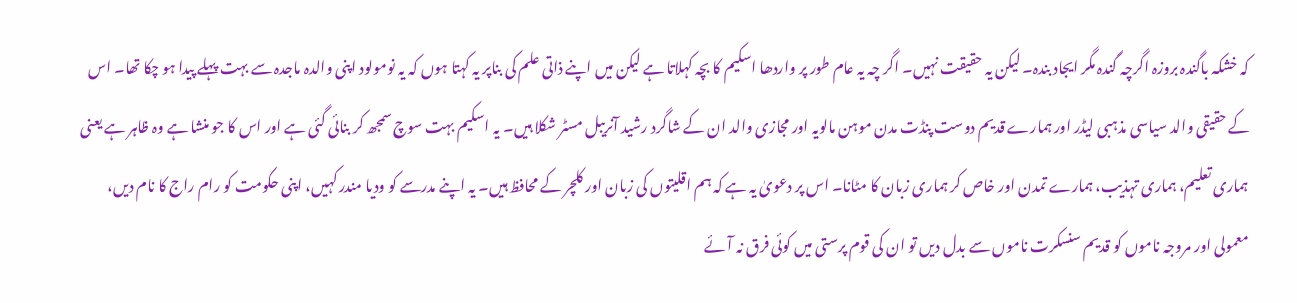کہ خشکہ باگندہ بروزہ اگرچہ گندہ مگر ایجاد بندہ۔ لیکن یہ حقیقت نہیں۔ اگر چہ یہ عام طور پر واردھا اسکیم کا بچہ کہلاتا ہے لیکن میں اپنے ذاتی علم کی بناپر یہ کہتا ہوں کہ یہ نومولود اپنی والدہ ماجدہ سے بہت پہلے پیدا ہو چکا تھا۔ اس کے حقیقی والد سیاسی مذہبی لیڈر اور ہمارے قدیم دوست پنڈت مدن موہن مالویہ اور مجازی والد ان کے شاگرد رشید آنریبل مسٹر شکلا ہیں۔ یہ اسکیم بہت سوچ سمجھ کر بنائی گئی ہے اور اس کا جو منشا ہے وہ ظاہر ہے یعنی ہماری تعلیم، ہماری تہذیب، ہمارے تمدن اور خاص کر ہماری زبان کا مٹانا۔ اس پر دعویٰ یہ ہے کہ ہم اقلیتوں کی زبان اور کلچر کے محافظ ہیں۔ یہ اپنے مدرسے کو ودیا مندر کہیں، اپنی حکومت کو رام راج کا نام دیں، معمولی اور مروجہ ناموں کو قدیم سنسکرت ناموں سے بدل دیں تو ان کی قوم پرستی میں کوئی فرق نہ آئے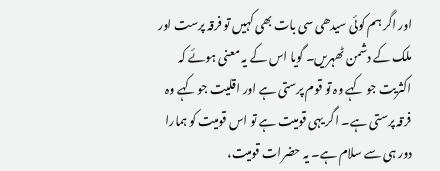اور اگر ہم کوئی سیدھی سی بات بھی کہیں تو فرقہ پرست اور ملک کے دشمن ٹھہریں۔ گویا اس کے یہ معنی ہوئے کہ اکثریت جو کہے وہ تو قوم پرستی ہے اور اقلیت جو کہے وہ فرقہ پرستی ہے۔ اگر یہی قومیت ہے تو اس قومیت کو ہمارا دور ہی سے سلام ہے۔ یہ حضرات قومیت،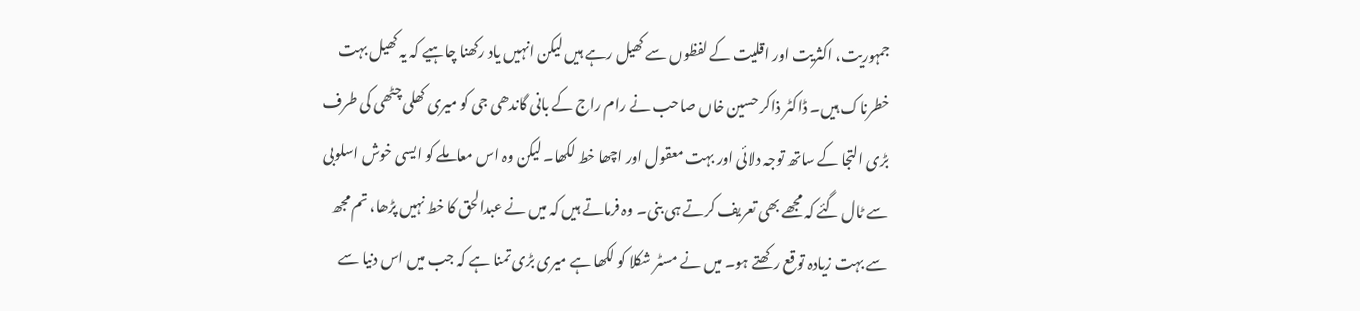جمہوریت، اکثریت اور اقلیت کے لفظوں سے کھیل رہے ہیں لیکن انہیں یاد رکھنا چاہیے کہ یہ کھیل بہت خطرناک ہیں۔ ڈاکٹر ذاکر حسین خاں صاحب نے رام راج کے بانی گاندھی جی کو میری کھلی چٹھی کی طرف بڑی التجا کے ساتھ توجہ دلائی اور بہت معقول اور اچھا خط لکھا۔ لیکن وہ اس معاملے کو ایسی خوش اسلوبی سے ٹال گئے کہ مجھے بھی تعریف کرتے ہی بنی۔ وہ فرماتے ہیں کہ میں نے عبدالحق کا خط نہیں پڑھا، تم مجھ سے بہت زیادہ توقع رکھتے ہو۔ میں نے مسٹر شکلا کو لکھا ہے میری بڑی تمنا ہے کہ جب میں اس دنیا سے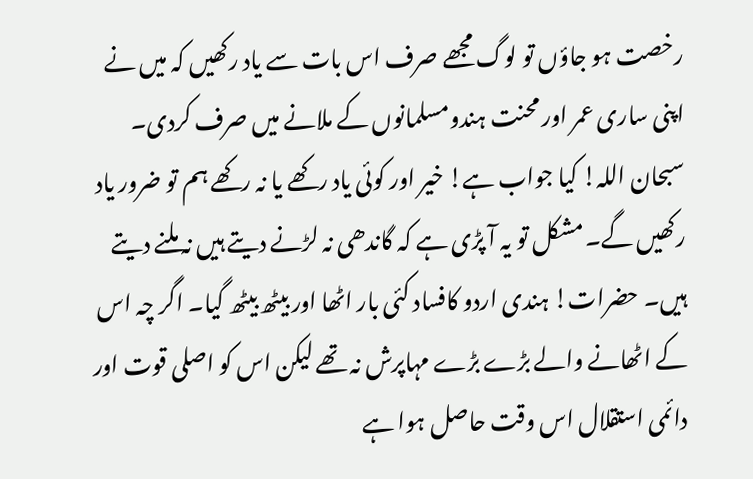رخصت ہو جاؤں تو لوگ مجھے صرف اس بات سے یاد رکھیں کہ میں نے اپنی ساری عمر اور محنت ہندومسلمانوں کے ملانے میں صرف کردی۔ سبحان اللہ! کیا جواب ہے! خیر اور کوئی یاد رکھے یا نہ رکھے ہم تو ضرور یاد رکھیں گے۔ مشکل تو یہ آ پڑی ہے کہ گاندھی نہ لڑنے دیتے ہیں نہ ملنے دیتے ہیں۔ حضرات! ہندی اردو کافساد کئی بار اٹھا اور بیٹھ بیٹھ گیا۔ اگر چہ اس کے اٹھانے والے بڑے بڑے مہاپرش نہ تھے لیکن اس کو اصلی قوت اور دائمی استقلال اس وقت حاصل ہوا ہے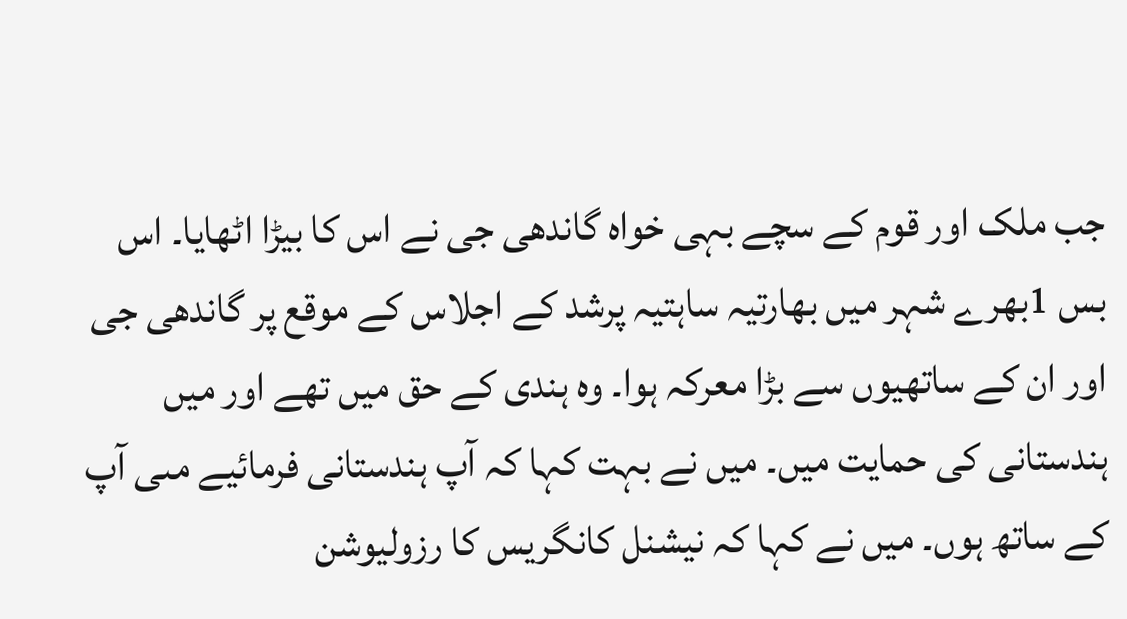جب ملک اور قوم کے سچے بہی خواہ گاندھی جی نے اس کا بیڑا اٹھایا۔ اس بس 1بھرے شہر میں بھارتیہ ساہتیہ پرشد کے اجلاس کے موقع پر گاندھی جی اور ان کے ساتھیوں سے بڑا معرکہ ہوا۔ وہ ہندی کے حق میں تھے اور میں ہندستانی کی حمایت میں۔ میں نے بہت کہا کہ آپ ہندستانی فرمائیے مںی آپ کے ساتھ ہوں۔ میں نے کہا کہ نیشنل کانگریس کا رزولیوشن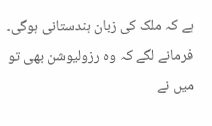ہے کہ ملک کی زبان ہندستانی ہوگی۔ فرمانے لگے کہ وہ رزولیوشن بھی تو میں نے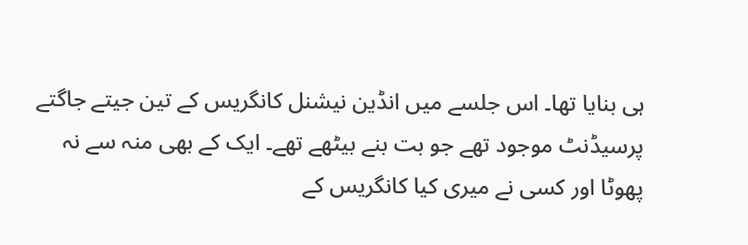ہی بنایا تھا۔ اس جلسے میں انڈین نیشنل کانگریس کے تین جیتے جاگتے پرسیڈنٹ موجود تھے جو بت بنے بیٹھے تھے۔ ایک کے بھی منہ سے نہ پھوٹا اور کسی نے میری کیا کانگریس کے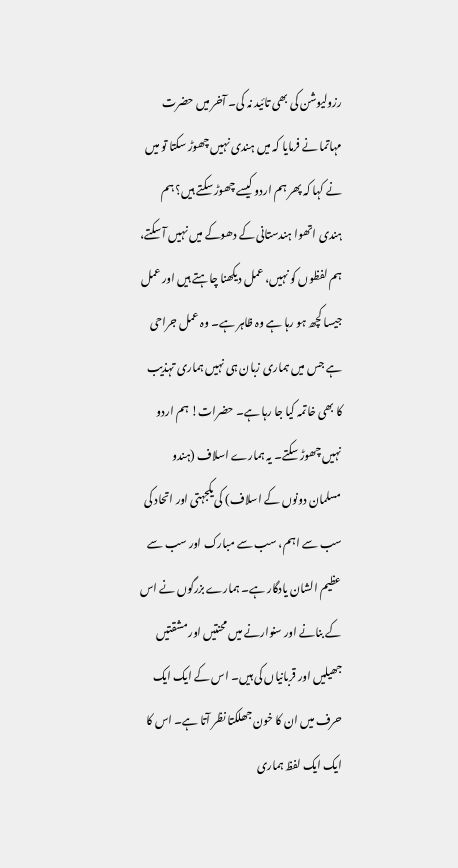رزولیوشن کی بھی تائید نہ کی۔ آخر میں حضرت مہاتما نے فرمایا کہ میں ہندی نہیں چھوڑ سکتا تو میں نے کہا کہ پھر ہم اردو کیسے چھوڑ سکتے ہیں؟ ہم ہندی اتھوا ہندستانی کے دھوکے میں نہیں آ سکتے، ہم لفظوں کو نہیں، عمل دیکھنا چاہتے ہیں اور عمل جیسا کچھ ہو رہا ہے وہ ظاہر ہے۔ وہ عمل جراحی ہے جس میں ہماری زبان ہی نہیں ہماری تہذیب کا بھی خاتمہ کیا جا رہا ہے۔ حضرات! ہم اردو نہیں چھوڑ سکتے۔ یہ ہمارے اسلاف (ہندو مسلمان دونوں کے اسلاف) کی یکجہتی اور اتحاد کی سب سے اہم، سب سے مبارک اور سب سے عظیم الشان یادگار ہے۔ ہمارے بزرگوں نے اس کے بنانے اور سنوارنے میں محنتیں اور مشقتیں جھیلیں اور قربانیاں کی ہیں۔ اس کے ایک ایک حرف میں ان کا خون جھلکتا نظر آتا ہے۔ اس کا ایک ایک لفظ ہماری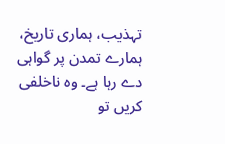تہذیب، ہماری تاریخ، ہمارے تمدن پر گواہی دے رہا ہے۔ وہ ناخلفی کریں تو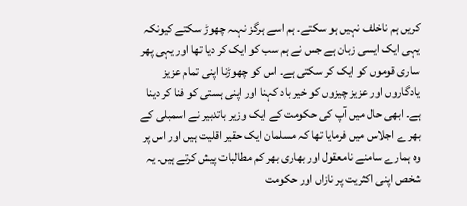کریں ہم ناخلف نہیں ہو سکتے۔ ہم اسے ہرگز نہںہ چھوڑ سکتے کیونکہ یہی ایک ایسی زبان ہے جس نے ہم سب کو ایک کر دیا تھا اور یہی پھر ساری قوموں کو ایک کر سکتی ہے۔ اس کو چھوڑنا اپنی تمام عزیز یادگاروں اور عزیز چیزوں کو خیر باد کہنا اور اپنی ہستی کو فنا کر دینا ہے۔ ابھی حال میں آپ کی حکومت کے ایک وزیر باتدبیر نے اسمبلی کے بھر ے اجلاس میں فرمایا تھا کہ مسلمان ایک حقیر اقلیت ہیں اور اس پر وہ ہمارے سامنے نامعقول اور بھاری بھر کم مطالبات پیش کرتے ہیں۔ یہ شخص اپنی اکثریت پر نازاں اور حکومت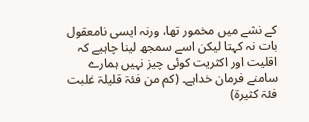کے نشے میں مخمور تھا، ورنہ ایسی نامعقول بات نہ کہتا لیکن اسے سمجھ لینا چاہیے کہ اقلیت اور اکثریت کوئی چیز نہیں ہمارے سامنے فرمان خداہے۔ (کم من فئۃ قلیلۃ غلبت فئۃ کثیرۃ)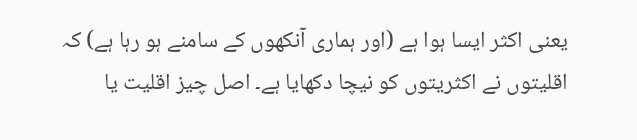یعنی اکثر ایسا ہوا ہے (اور ہماری آنکھوں کے سامنے ہو رہا ہے) کہ اقلیتوں نے اکثریتوں کو نیچا دکھایا ہے۔ اصل چیز اقلیت یا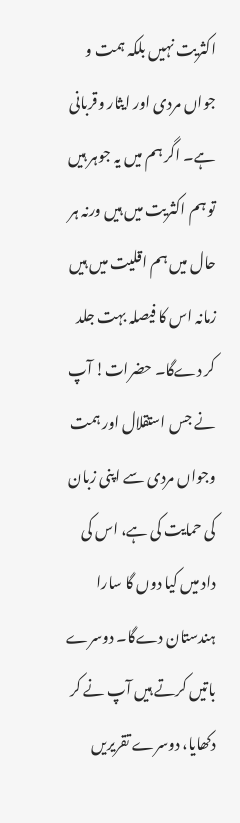اکثریت نہیں بلکہ ہمت و جواں مردی اور ایثار وقربانی ہے۔ اگر ہم میں یہ جوہر ہیں تو ہم اکثریت میں ہیں ورنہ ہر حال میں ہم اقلیت میں ہیں زمانہ اس کا فیصلہ بہت جلد کر دےگا۔ حضرات! آپ نے جس استقلال اور ہمت وجواں مردی سے اپنی زبان کی حمایت کی ہے، اس کی داد میں کیا دوں گا سارا ہندستان دےگا۔ دوسرے باتیں کرتے ہیں آپ نے کر دکھایا، دوسرے تقریریں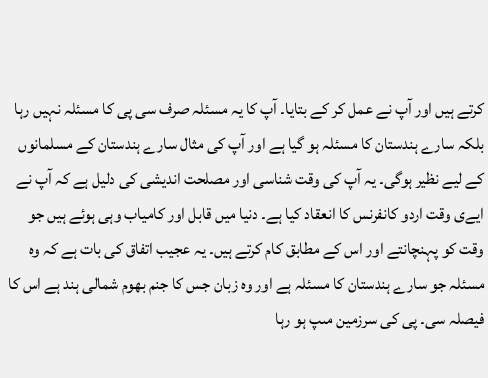کرتے ہیں اور آپ نے عمل کر کے بتایا۔ آپ کا یہ مسئلہ صرف سی پی کا مسئلہ نہیں رہا بلکہ سارے ہندستان کا مسئلہ ہو گیا ہے اور آپ کی مثال سارے ہندستان کے مسلمانوں کے لیے نظیر ہوگی۔ یہ آپ کی وقت شناسی اور مصلحت اندیشی کی دلیل ہے کہ آپ نے ایےی وقت اردو کانفرنس کا انعقاد کیا ہے۔ دنیا میں قابل اور کامیاب وہی ہوئے ہیں جو وقت کو پہنچانتے اور اس کے مطابق کام کرتے ہیں۔ یہ عجیب اتفاق کی بات ہے کہ وہ مسئلہ جو سارے ہندستان کا مسئلہ ہے اور وہ زبان جس کا جنم بھوم شمالی ہند ہے اس کا فیصلہ سی۔ پی کی سرزمین مںپ ہو رہا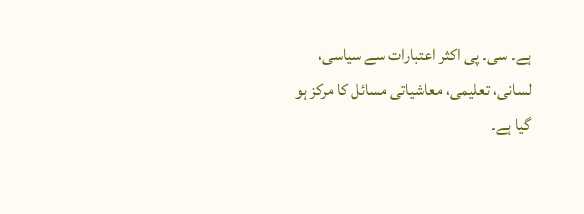ہے۔ سی۔ پی اکثر اعتبارات سے سیاسی، لسانی، تعلیمی، معاشیاتی مسائل کا مرکز ہو گیا ہے۔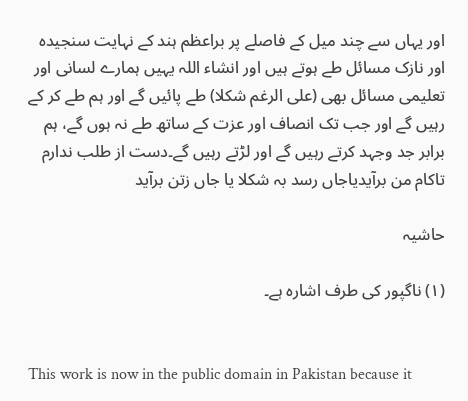اور یہاں سے چند میل کے فاصلے پر براعظم ہند کے نہایت سنجیدہ اور نازک مسائل طے ہوتے ہیں اور انشاء اللہ یہیں ہمارے لسانی اور تعلیمی مسائل بھی (علی الرغم شکلا) طے پائیں گے اور ہم طے کر کے رہیں گے اور جب تک انصاف اور عزت کے ساتھ طے نہ ہوں گے، ہم برابر جد وجہد کرتے رہیں گے اور لڑتے رہیں گے۔دست از طلب ندارم تاکام من برآیدیاجاں رسد بہ شکلا یا جاں زتن برآید

حاشیہ

(۱) ناگپور کی طرف اشارہ ہے۔


This work is now in the public domain in Pakistan because it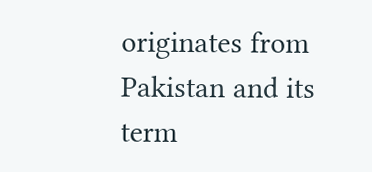originates from Pakistan and its term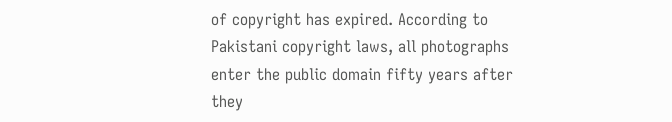of copyright has expired. According to Pakistani copyright laws, all photographs enter the public domain fifty years after they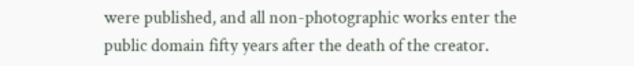were published, and all non-photographic works enter the public domain fifty years after the death of the creator.